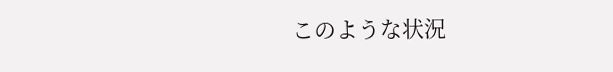このような状況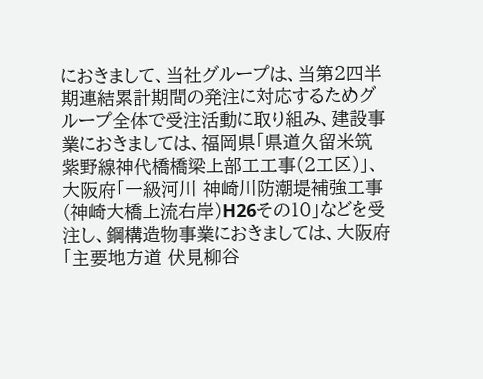におきまして、当社グループは、当第2四半期連結累計期間の発注に対応するためグループ全体で受注活動に取り組み、建設事業におきましては、福岡県「県道久留米筑紫野線神代橋橋梁上部工工事(2工区)」、大阪府「一級河川 神崎川防潮堤補強工事(神崎大橋上流右岸)H26その10」などを受注し、鋼構造物事業におきましては、大阪府「主要地方道 伏見柳谷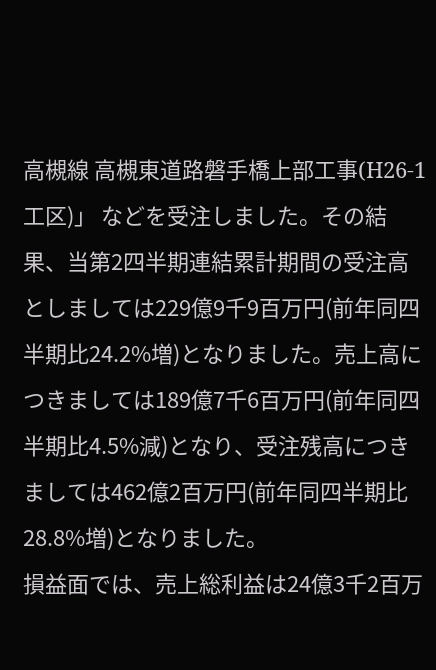高槻線 高槻東道路磐手橋上部工事(H26-1工区)」 などを受注しました。その結果、当第2四半期連結累計期間の受注高としましては229億9千9百万円(前年同四半期比24.2%増)となりました。売上高につきましては189億7千6百万円(前年同四半期比4.5%減)となり、受注残高につきましては462億2百万円(前年同四半期比28.8%増)となりました。
損益面では、売上総利益は24億3千2百万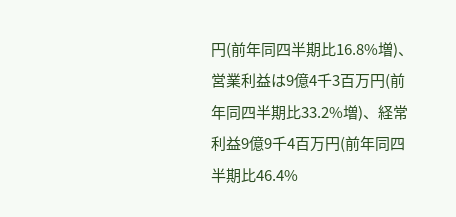円(前年同四半期比16.8%増)、営業利益は9億4千3百万円(前年同四半期比33.2%増)、経常利益9億9千4百万円(前年同四半期比46.4%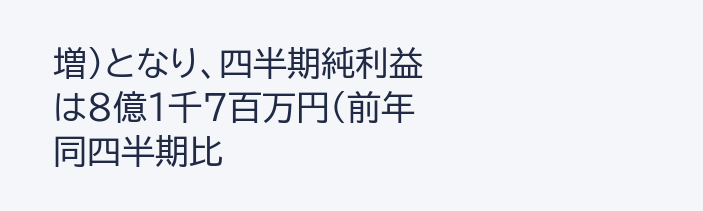増)となり、四半期純利益は8億1千7百万円(前年同四半期比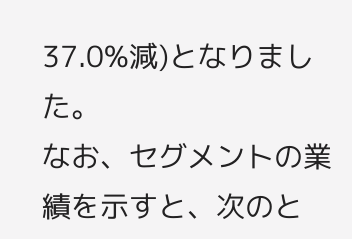37.0%減)となりました。
なお、セグメントの業績を示すと、次のと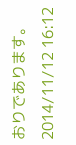おりであります。
2014/11/12 16:12